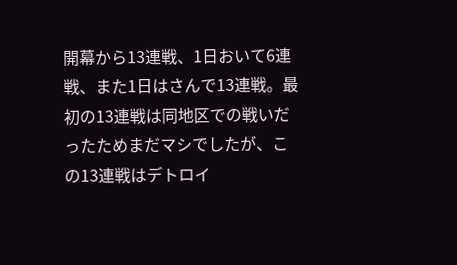開幕から13連戦、1日おいて6連戦、また1日はさんで13連戦。最初の13連戦は同地区での戦いだったためまだマシでしたが、この13連戦はデトロイ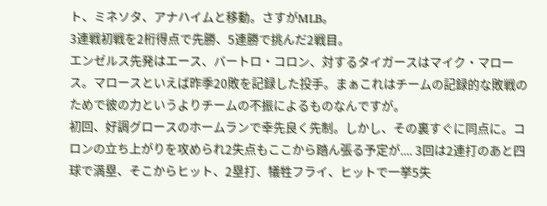ト、ミネソタ、アナハイムと移動。さすがMLB。
3連戦初戦を2桁得点で先勝、5連勝で挑んだ2戦目。
エンゼルス先発はエース、バートロ・コロン、対するタイガースはマイク・マロース。マロースといえば昨季20敗を記録した投手。まぁこれはチームの記録的な敗戦のためで彼の力というよりチームの不振によるものなんですが。
初回、好調グロースのホームランで幸先良く先制。しかし、その裏すぐに同点に。コロンの立ち上がりを攻められ2失点もここから踏ん張る予定が.... 3回は2連打のあと四球で満塁、そこからヒット、2塁打、犠牲フライ、ヒットで一挙5失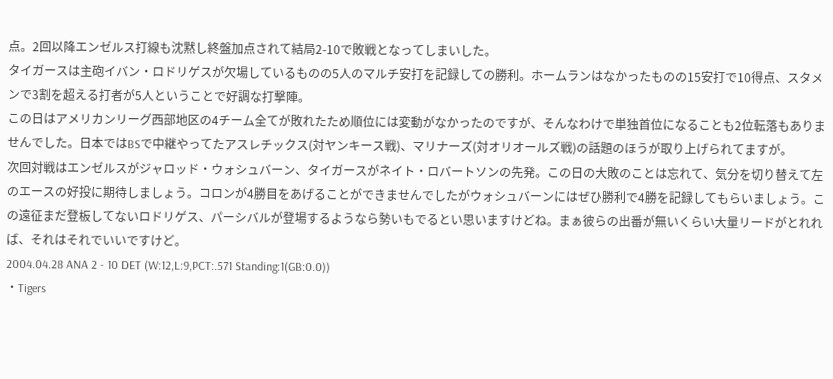点。2回以降エンゼルス打線も沈黙し終盤加点されて結局2-10で敗戦となってしまいした。
タイガースは主砲イバン・ロドリゲスが欠場しているものの5人のマルチ安打を記録しての勝利。ホームランはなかったものの15安打で10得点、スタメンで3割を超える打者が5人ということで好調な打撃陣。
この日はアメリカンリーグ西部地区の4チーム全てが敗れたため順位には変動がなかったのですが、そんなわけで単独首位になることも2位転落もありませんでした。日本ではBSで中継やってたアスレチックス(対ヤンキース戦)、マリナーズ(対オリオールズ戦)の話題のほうが取り上げられてますが。
次回対戦はエンゼルスがジャロッド・ウォシュバーン、タイガースがネイト・ロバートソンの先発。この日の大敗のことは忘れて、気分を切り替えて左のエースの好投に期待しましょう。コロンが4勝目をあげることができませんでしたがウォシュバーンにはぜひ勝利で4勝を記録してもらいましょう。この遠征まだ登板してないロドリゲス、パーシバルが登場するようなら勢いもでるとい思いますけどね。まぁ彼らの出番が無いくらい大量リードがとれれば、それはそれでいいですけど。
2004.04.28 ANA 2 - 10 DET (W:12,L:9,PCT:.571 Standing:1(GB:0.0))
・Tigers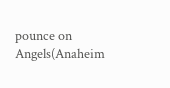pounce on Angels(Anaheim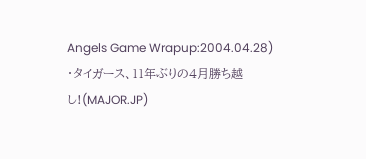Angels Game Wrapup:2004.04.28)
・タイガース、11年ぶりの4月勝ち越し!(MAJOR.JP)